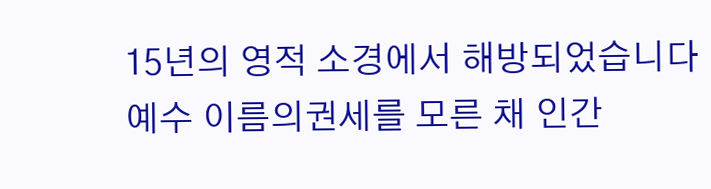15년의 영적 소경에서 해방되었습니다
예수 이름의권세를 모른 채 인간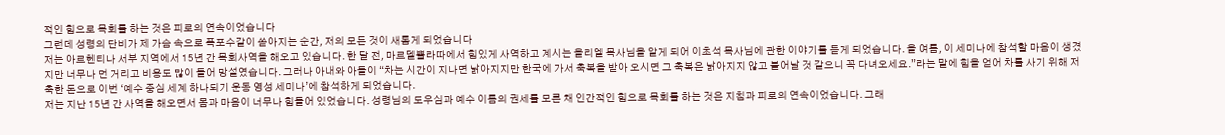적인 힘으로 목회를 하는 것은 피로의 연속이었습니다
그런데 성령의 단비가 제 가슴 속으로 폭포수같이 쏟아지는 순간, 저의 모든 것이 새롭게 되었습니다
저는 아르헨티나 서부 지역에서 15년 간 목회사역을 해오고 있습니다. 한 달 전, 마르델쁠라따에서 힘있게 사역하고 계시는 올리엘 목사님을 알게 되어 이초석 목사님에 관한 이야기를 듣게 되었습니다. 올 여름, 이 세미나에 참석할 마음이 생겼지만 너무나 먼 거리고 비용도 많이 들어 망설였습니다. 그러나 아내와 아들이 “차는 시간이 지나면 낡아지지만 한국에 가서 축복을 받아 오시면 그 축복은 낡아지지 않고 불어날 것 같으니 꼭 다녀오세요.”라는 말에 힘을 얻어 차를 사기 위해 저축한 돈으로 이번 ‘예수 중심 세계 하나되기 운동 영성 세미나’에 참석하게 되었습니다.
저는 지난 15년 간 사역을 해오면서 몸과 마음이 너무나 힘들어 있었습니다. 성령님의 도우심과 예수 이름의 권세를 모른 채 인간적인 힘으로 목회를 하는 것은 지침과 피로의 연속이었습니다. 그래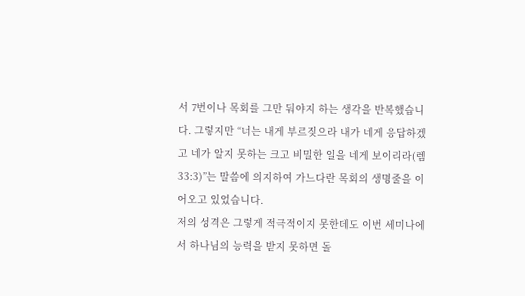서 7번이나 목회를 그만 둬야지 하는 생각을 반복했습니다. 그렇지만 “너는 내게 부르짖으라 내가 네게 응답하겠고 네가 알지 못하는 크고 비밀한 일을 네게 보이리라(렘33:3)”는 말씀에 의지하여 가느다란 목회의 생명줄을 이어오고 있었습니다.
저의 성격은 그렇게 적극적이지 못한데도 이번 세미나에서 하나님의 능력을 받지 못하면 돌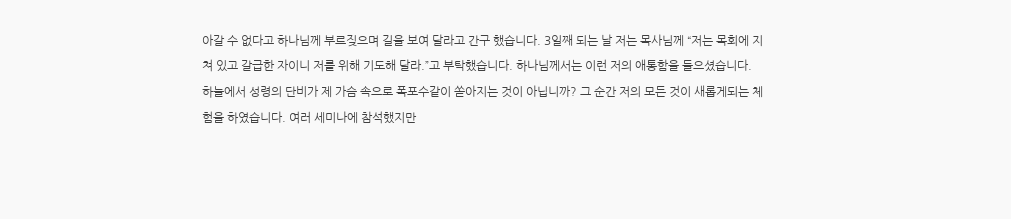아갈 수 없다고 하나님께 부르짖으며 길을 보여 달라고 간구 했습니다. 3일째 되는 날 저는 목사님께 “저는 목회에 지쳐 있고 갈급한 자이니 저를 위해 기도해 달라.”고 부탁했습니다. 하나님께서는 이런 저의 애통함을 들으셨습니다. 하늘에서 성령의 단비가 제 가슴 속으로 폭포수같이 쏟아지는 것이 아닙니까? 그 순간 저의 모든 것이 새롭게되는 체험을 하였습니다. 여러 세미나에 참석했지만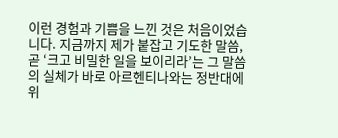이런 경험과 기쁨을 느낀 것은 처음이었습니다. 지금까지 제가 붙잡고 기도한 말씀, 곧 ‘크고 비밀한 일을 보이리라’는 그 말씀의 실체가 바로 아르헨티나와는 정반대에 위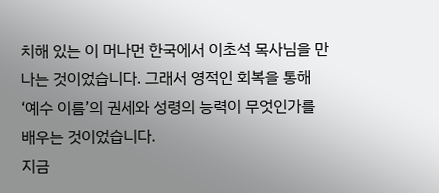치해 있는 이 머나먼 한국에서 이초석 목사님을 만나는 것이었습니다. 그래서 영적인 회복을 통해 ‘예수 이름’의 권세와 성령의 능력이 무엇인가를 배우는 것이었습니다.
지금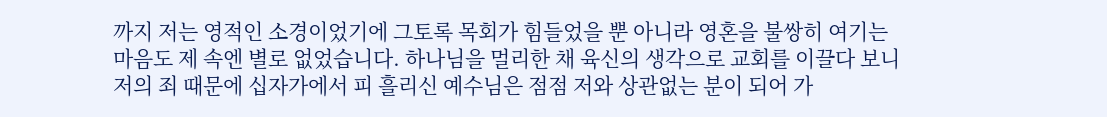까지 저는 영적인 소경이었기에 그토록 목회가 힘들었을 뿐 아니라 영혼을 불쌍히 여기는 마음도 제 속엔 별로 없었습니다. 하나님을 멀리한 채 육신의 생각으로 교회를 이끌다 보니 저의 죄 때문에 십자가에서 피 흘리신 예수님은 점점 저와 상관없는 분이 되어 가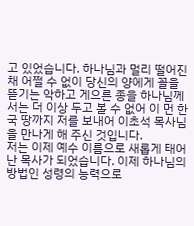고 있었습니다. 하나님과 멀리 떨어진 채 어쩔 수 없이 당신의 양에게 꼴을 뜯기는 악하고 게으른 종을 하나님께서는 더 이상 두고 볼 수 없어 이 먼 한국 땅까지 저를 보내어 이초석 목사님을 만나게 해 주신 것입니다.
저는 이제 예수 이름으로 새롭게 태어난 목사가 되었습니다. 이제 하나님의 방법인 성령의 능력으로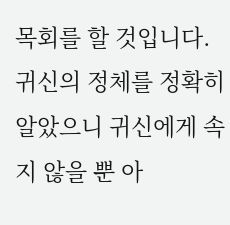목회를 할 것입니다. 귀신의 정체를 정확히 알았으니 귀신에게 속지 않을 뿐 아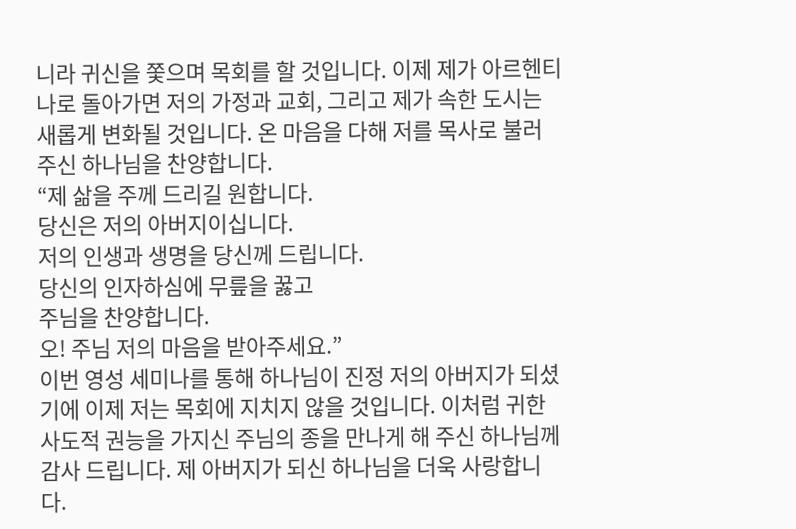니라 귀신을 쫓으며 목회를 할 것입니다. 이제 제가 아르헨티나로 돌아가면 저의 가정과 교회, 그리고 제가 속한 도시는 새롭게 변화될 것입니다. 온 마음을 다해 저를 목사로 불러 주신 하나님을 찬양합니다.
“제 삶을 주께 드리길 원합니다.
당신은 저의 아버지이십니다.
저의 인생과 생명을 당신께 드립니다.
당신의 인자하심에 무릎을 꿇고
주님을 찬양합니다.
오! 주님 저의 마음을 받아주세요.”
이번 영성 세미나를 통해 하나님이 진정 저의 아버지가 되셨기에 이제 저는 목회에 지치지 않을 것입니다. 이처럼 귀한 사도적 권능을 가지신 주님의 종을 만나게 해 주신 하나님께 감사 드립니다. 제 아버지가 되신 하나님을 더욱 사랑합니다.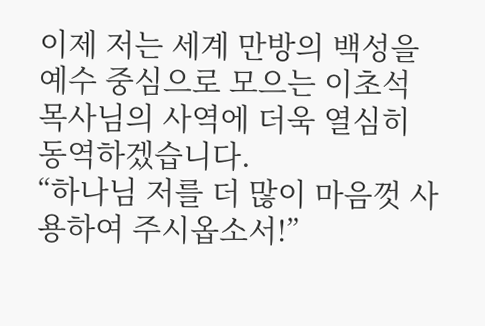이제 저는 세계 만방의 백성을 예수 중심으로 모으는 이초석 목사님의 사역에 더욱 열심히 동역하겠습니다.
“하나님 저를 더 많이 마음껏 사용하여 주시옵소서!”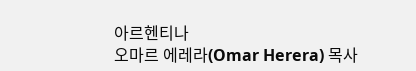아르헨티나
오마르 에레라(Omar Herera) 목사